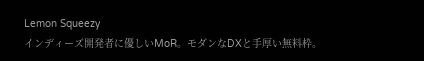Lemon Squeezy
インディーズ開発者に優しいMoR。モダンなDXと手厚い無料枠。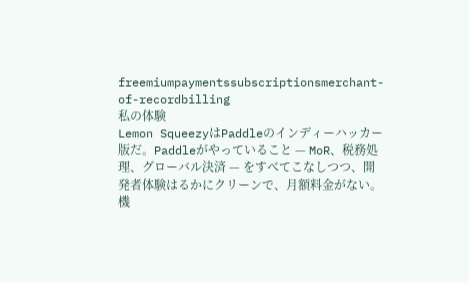freemiumpaymentssubscriptionsmerchant-of-recordbilling
私の体験
Lemon SqueezyはPaddleのインディーハッカー版だ。Paddleがやっていること — MoR、税務処理、グローバル決済 — をすべてこなしつつ、開発者体験はるかにクリーンで、月額料金がない。
機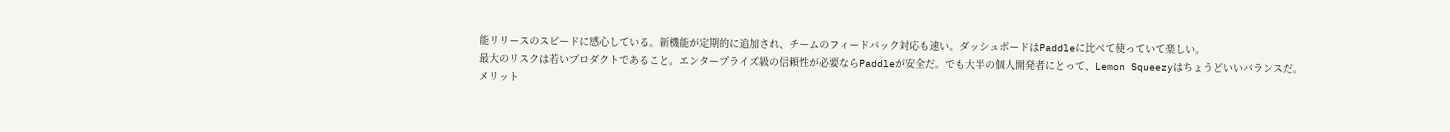能リリースのスピードに感心している。新機能が定期的に追加され、チームのフィードバック対応も速い。ダッシュボードはPaddleに比べて使っていて楽しい。
最大のリスクは若いプロダクトであること。エンタープライズ級の信頼性が必要ならPaddleが安全だ。でも大半の個人開発者にとって、Lemon Squeezyはちょうどいいバランスだ。
メリット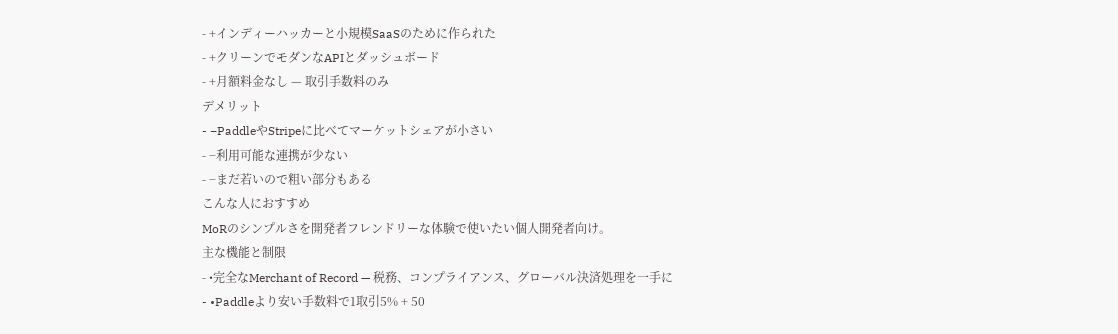- +インディーハッカーと小規模SaaSのために作られた
- +クリーンでモダンなAPIとダッシュボード
- +月額料金なし — 取引手数料のみ
デメリット
- −PaddleやStripeに比べてマーケットシェアが小さい
- −利用可能な連携が少ない
- −まだ若いので粗い部分もある
こんな人におすすめ
MoRのシンプルさを開発者フレンドリーな体験で使いたい個人開発者向け。
主な機能と制限
- •完全なMerchant of Record — 税務、コンプライアンス、グローバル決済処理を一手に
- •Paddleより安い手数料で1取引5% + 50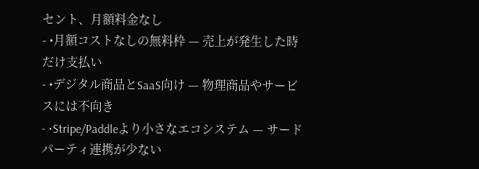セント、月額料金なし
- •月額コストなしの無料枠 — 売上が発生した時だけ支払い
- •デジタル商品とSaaS向け — 物理商品やサービスには不向き
- •Stripe/Paddleより小さなエコシステム — サードパーティ連携が少ない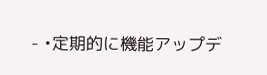- •定期的に機能アップデ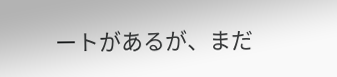ートがあるが、まだ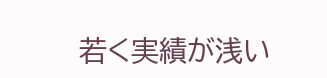若く実績が浅い